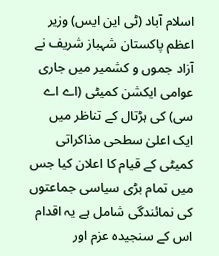اسلام آباد (ٹی این ایس) وزیر اعظم پاکستان شہباز شریف نے آزاد جموں و کشمیر میں جاری عوامی ایکشن کمیٹی (اے اے سی) کی ہڑتال کے تناظر میں ایک اعلیٰ سطحی مذاکراتی کمیٹی کے قیام کا اعلان کیا جس میں تمام بڑی سیاسی جماعتوں کی نمائندگی شامل ہے یہ اقدام اس کے سنجیدہ عزم اور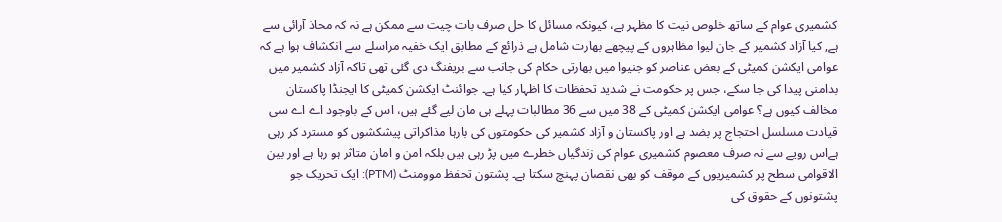کشمیری عوام کے ساتھ خلوص نیت کا مظہر ہے، کیونکہ مسائل کا حل صرف بات چیت سے ممکن ہے نہ کہ محاذ آرائی سے ہے, کیا آزاد کشمیر کے جان لیوا مظاہروں کے پیچھے بھارت شامل ہے ذرائع کے مطابق ایک خفیہ مراسلے سے انکشاف ہوا ہے کہ عوامی ایکشن کمیٹی کے بعض عناصر کو جنیوا میں بھارتی حکام کی جانب سے بریفنگ دی گئی تھی تاکہ آزاد کشمیر میں بدامنی پیدا کی جا سکے، جس پر حکومت نے شدید تحفظات کا اظہار کیا ہے۔ جوائنٹ ایکشن کمیٹی کا ایجنڈا پاکستان مخالف کیوں ہے؟ عوامی ایکشن کمیٹی کے 38 میں سے 36 مطالبات پہلے ہی مان لیے گئے ہیں، اس کے باوجود اے اے سی قیادت مسلسل احتجاج پر بضد ہے اور پاکستان و آزاد کشمیر کی حکومتوں کی بارہا مذاکراتی پیشکشوں کو مسترد کر رہی ہےاس رویے سے نہ صرف معصوم کشمیری عوام کی زندگیاں خطرے میں پڑ رہی ہیں بلکہ امن و امان متاثر ہو رہا ہے اور بین الاقوامی سطح پر کشمیریوں کے موقف کو بھی نقصان پہنچ سکتا ہے۔ پشتون تحفظ موومنٹ (PTM): ایک تحریک جو پشتونوں کے حقوق کی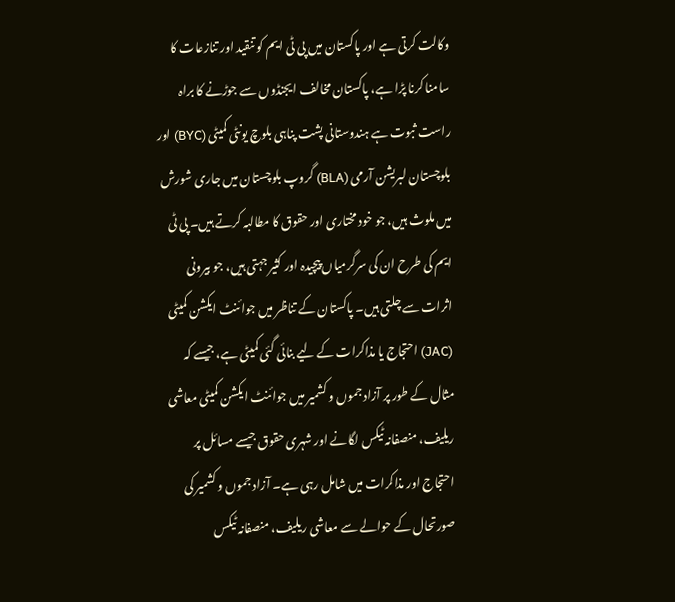وکالت کرتی ہے اور پاکستان میں پی ٹی ایم کو تنقید اور تنازعات کا سامنا کرنا پڑا ہے، پاکستان مخالف ایجنڈوں سے جوڑنے کا براہ راست ثبوت ہے ہندوستانی پشت پناہی بلوچ یونٹی کمیٹی (BYC) اور بلوچستان لبریشن آرمی (BLA) گروپ بلوچستان میں جاری شورش میں ملوث ہیں، جو خود مختاری اور حقوق کا مطالبہ کرتے ہیں۔ پی ٹی ایم کی طرح ان کی سرگرمیاں پیچیدہ اور کثیر جہتی ہیں، جو بیرونی اثرات سے چلتی ہیں۔ پاکستان کے تناظر میں جوائنٹ ایکشن کمیٹی (JAC) احتجاج یا مذاکرات کے لیے بنائی گئی کمیٹی ہے، جیسے کہ مثال کے طور پر آزاد جموں و کشمیر میں جوائنٹ ایکشن کمیٹی معاشی ریلیف، منصفانہ ٹیکس لگانے اور شہری حقوق جیسے مسائل پر احتجاج اور مذاکرات میں شامل رہی ہے۔ آزاد جموں و کشمیر کی صورتحال کے حوالے سے معاشی ریلیف، منصفانہ ٹیکس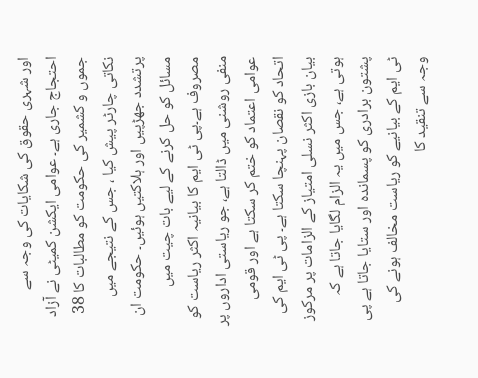اور شہری حقوق کی شکایات کی وجہ سے احتجاج جاری ہے۔ عوامی ایکشن کمیٹی نے آزاد جموں و کشمیر کی حکومت کو مطالبات کا 38 نکاتی چارٹر پیش کیا ، جس کے نتیجے میں پرتشدد جھڑپیں اور ہلاکتیں ہوئیں۔ حکومت ان مسائل کو حل کرنے کے لیے بات چیت میں مصروف ہے۔پی ٹی ایم کا بیانیہ اکثر ریاست کو منفی روشنی میں ڈالتا ہے، جو ریاستی اداروں پر عوامی اعتماد کو ختم کر سکتا ہے اور قومی اتحاد کو نقصان پہنچا سکتا ہے۔ پی ٹی ایم کی بیان بازی اکثر نسلی امتیاز کے الزامات پر مرکوز ہوتی ہے، جس میں یہ الزام لگایا جاتا ہے کہ پشتون برادری کو پسماندہ اور ستایا جاتا ہے پی ٹی ایم کے بیانیے کو ریاست مخالف ہونے کی وجہ سے تنقید کا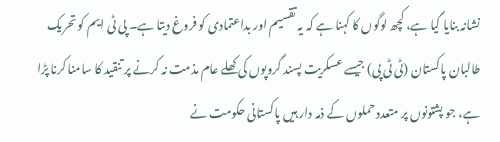نشانہ بنایا گیا ہے، کچھ لوگوں کا کہنا ہے کہ یہ تقسیم اور بداعتمادی کو فروغ دیتا ہے۔ پی ٹی ایم کو تحریک طالبان پاکستان (ٹی ٹی پی) جیسے عسکریت پسند گروپوں کی کھلے عام مذمت نہ کرنے پر تنقید کا سامنا کرنا پڑا ہے، جو پشتونوں پر متعدد حملوں کے ذمہ دار ہیں پاکستانی حکومت نے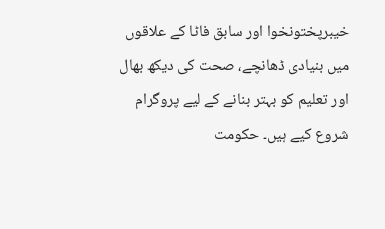خیبرپختونخوا اور سابق فاٹا کے علاقوں میں بنیادی ڈھانچے، صحت کی دیکھ بھال اور تعلیم کو بہتر بنانے کے لیے پروگرام شروع کیے ہیں۔ حکومت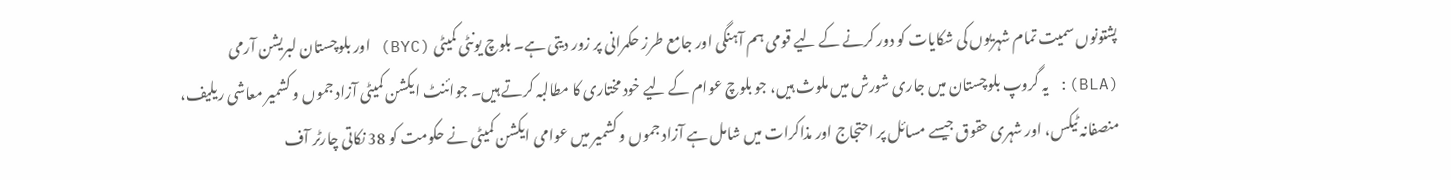پشتونوں سمیت تمام شہریوں کی شکایات کو دور کرنے کے لیے قومی ہم آہنگی اور جامع طرز حکمرانی پر زور دیتی ہے۔ بلوچ یونٹی کمیٹی (BYC) اور بلوچستان لبریشن آرمی (BLA): یہ گروپ بلوچستان میں جاری شورش میں ملوث ہیں، جو بلوچ عوام کے لیے خود مختاری کا مطالبہ کرتے ہیں۔ جوائنٹ ایکشن کمیٹی آزاد جموں و کشمیر معاشی ریلیف، منصفانہ ٹیکس، اور شہری حقوق جیسے مسائل پر احتجاج اور مذاکرات میں شامل ہے آزاد جموں و کشمیر میں عوامی ایکشن کمیٹی نے حکومت کو 38 نکاتی چارٹر آف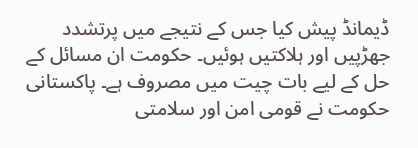ڈیمانڈ پیش کیا جس کے نتیجے میں پرتشدد جھڑپیں اور ہلاکتیں ہوئیں۔ حکومت ان مسائل کے حل کے لیے بات چیت میں مصروف ہے۔ پاکستانی حکومت نے قومی امن اور سلامتی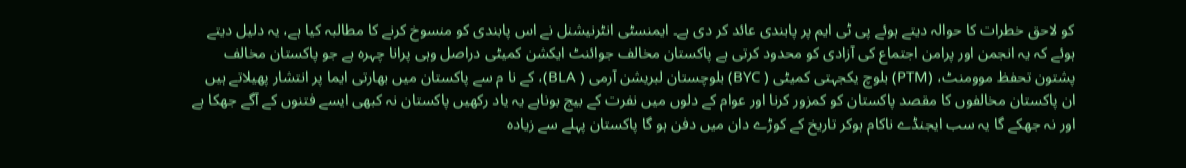کو لاحق خطرات کا حوالہ دیتے ہوئے پی ٹی ایم پر پابندی عائد کر دی ہے۔ ایمنسٹی انٹرنیشنل نے اس پابندی کو منسوخ کرنے کا مطالبہ کیا ہے، یہ دلیل دیتے ہوئے کہ یہ انجمن اور پرامن اجتماع کی آزادی کو محدود کرتی ہے پاکستان مخالف جوائنٹ ایکشن کمیٹی دراصل وہی پرانا چہرہ ہے جو پاکستان مخالف پشتون تحفظ موومنٹ، (PTM) بلوچ یکجہتی کمیٹی ( BYC) بلوچستان لبریشن آرمی ( BLA)، کے نا م سے پاکستان میں بھارتی ایما پر انتشار پھیلاتے ہیں ان پاکستان مخالفوں کا مقصد پاکستان کو کمزور کرنا اور عوام کے دلوں میں نفرت کے بیج بوناہے یہ یاد رکھیں پاکستان نہ کبھی ایسے فتنوں کے آگے جھکا ہے اور نہ جھکے گا یہ سب ایجنڈے ناکام ہوکر تاریخ کے کوڑے دان میں دفن ہو گا پاکستان پہلے سے زیادہ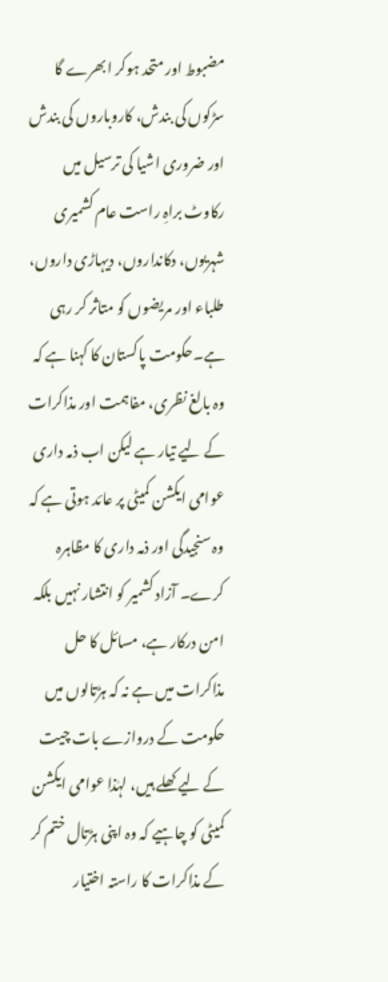مضبوط اور متحد ہوکر ابھرے گا سڑکوں کی بندش، کاروباروں کی بندش اور ضروری اشیا کی ترسیل میں رکاوٹ براہِ راست عام کشمیری شہریوں، دکانداروں، دیہاڑی داروں، طلباء اور مریضوں کو متاثر کر رہی ہے۔حکومت پاکستان کا کہنا ہے کہ وہ بالغ نظری، مفاہمت اور مذاکرات کے لیے تیار ہے لیکن اب ذمہ داری عوامی ایکشن کمیٹی پر عائد ہوتی ہے کہ وہ سنجیدگی اور ذمہ داری کا مظاہرہ کرے۔ آزاد کشمیر کو انتشار نہیں بلکہ امن درکار ہے، مسائل کا حل مذاکرات میں ہے نہ کہ ہڑتالوں میں حکومت کے دروازے بات چیت کے لیے کھلے ہیں، لہٰذا عوامی ایکشن کمیٹی کو چاہیے کہ وہ اپنی ہڑتال ختم کر کے مذاکرات کا راستہ اختیار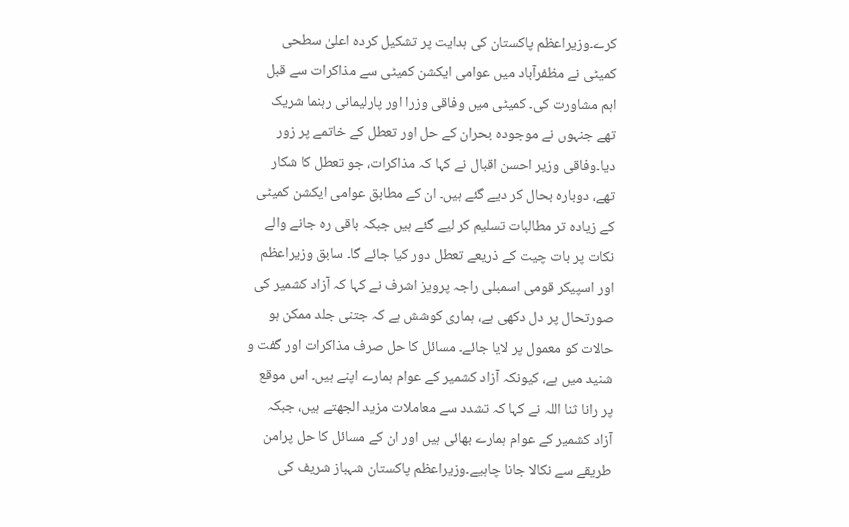کرے۔وزیراعظم پاکستان کی ہدایت پر تشکیل کردہ اعلیٰ سطحی کمیٹی نے مظفرآباد میں عوامی ایکشن کمیٹی سے مذاکرات سے قبل اہم مشاورت کی۔ کمیٹی میں وفاقی وزرا اور پارلیمانی رہنما شریک تھے جنہوں نے موجودہ بحران کے حل اور تعطل کے خاتمے پر زور دیا۔وفاقی وزیر احسن اقبال نے کہا کہ مذاکرات، جو تعطل کا شکار تھے، دوبارہ بحال کر دیے گئے ہیں۔ ان کے مطابق عوامی ایکشن کمیٹی کے زیادہ تر مطالبات تسلیم کر لیے گئے ہیں جبکہ باقی رہ جانے والے نکات پر بات چیت کے ذریعے تعطل دور کیا جائے گا۔ سابق وزیراعظم اور اسپیکر قومی اسمبلی راجہ پرویز اشرف نے کہا کہ آزاد کشمیر کی صورتحال پر دل دکھی ہے، ہماری کوشش ہے کہ جتنی جلد ممکن ہو حالات کو معمول پر لایا جائے۔ مسائل کا حل صرف مذاکرات اور گفت و شنید میں ہے، کیونکہ آزاد کشمیر کے عوام ہمارے اپنے ہیں۔ اس موقع پر رانا ثنا اللہ نے کہا کہ تشدد سے معاملات مزید الجھتے ہیں، جبکہ آزاد کشمیر کے عوام ہمارے بھائی ہیں اور ان کے مسائل کا حل پرامن طریقے سے نکالا جانا چاہیے۔وزیراعظم پاکستان شہباز شریف کی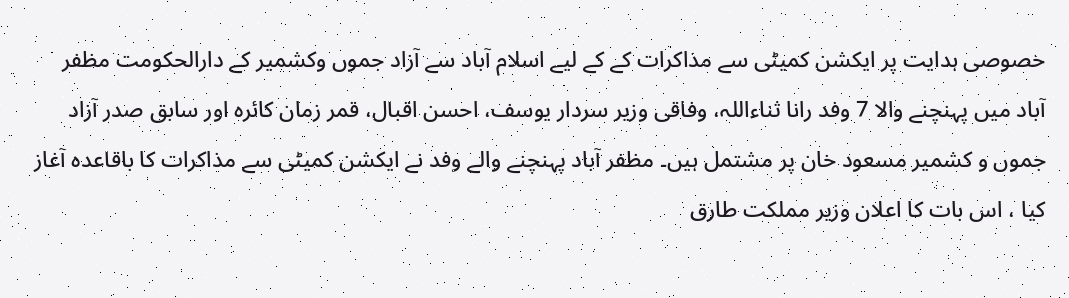خصوصی ہدایت پر ایکشن کمیٹی سے مذاکرات کے کے لیے اسلام آباد سے آزاد جموں وکشمیر کے دارالحکومت مظفر آباد میں پہنچنے والا 7 وفد رانا ثناءاللہ، وفاقی وزیر سردار یوسف، احسن اقبال، قمر زمان کائرہ اور سابق صدر آزاد جموں و کشمیر مسعود خان پر مشتمل ہیں۔ مظفر آباد پہنچنے والے وفد نے ایکشن کمیٹی سے مذاکرات کا باقاعدہ آغاز کیا ، اس بات کا اعلان وزیر مملکت طارق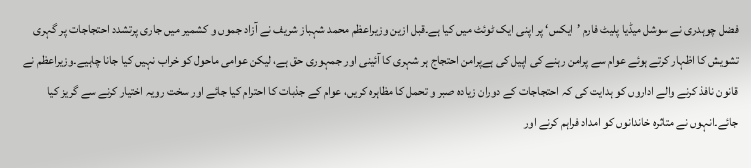فضل چوہدری نے سوشل میڈیا پلیٹ فارم ’ایکس‘ پر اپنی ایک ٹوئٹ میں کیا ہے۔قبل ازین وزیراعظم محمد شہباز شریف نے آزاد جموں و کشمیر میں جاری پرتشدد احتجاجات پر گہری تشویش کا اظہار کرتے ہوئے عوام سے پرامن رہنے کی اپیل کی ہےپرامن احتجاج ہر شہری کا آئینی اور جمہوری حق ہے، لیکن عوامی ماحول کو خراب نہیں کیا جانا چاہیے۔وزیراعظم نے قانون نافذ کرنے والے اداروں کو ہدایت کی کہ احتجاجات کے دوران زیادہ صبر و تحمل کا مظاہرہ کریں، عوام کے جذبات کا احترام کیا جائے اور سخت رویہ اختیار کرنے سے گریز کیا جائے۔انہوں نے متاثرہ خاندانوں کو امداد فراہم کرنے اور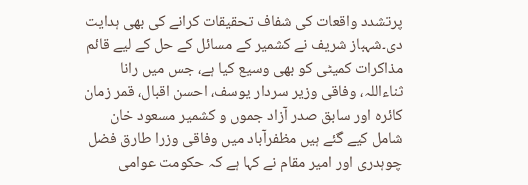پرتشدد واقعات کی شفاف تحقیقات کرانے کی بھی ہدایت دی۔شہباز شریف نے کشمیر کے مسائل کے حل کے لیے قائم مذاکرات کمیٹی کو بھی وسیع کیا ہے، جس میں رانا ثناءاللہ، وفاقی وزیر سردار یوسف، احسن اقبال، قمر زمان کائرہ اور سابق صدر آزاد جموں و کشمیر مسعود خان شامل کیے گئے ہیں مظفرآباد میں وفاقی وزرا طارق فضل چوہدری اور امیر مقام نے کہا ہے کہ حکومت عوامی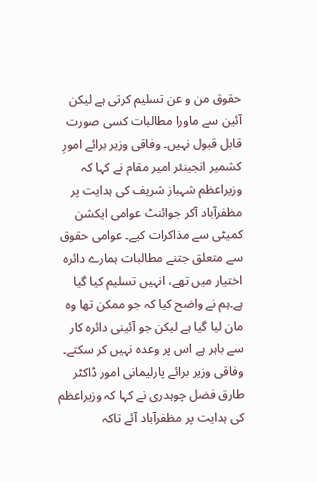حقوق من و عن تسلیم کرتی ہے لیکن آئین سے ماورا مطالبات کسی صورت قابل قبول نہیں۔ وفاقی وزیر برائے امورِ کشمیر انجینئر امیر مقام نے کہا کہ وزیراعظم شہباز شریف کی ہدایت پر مظفرآباد آکر جوائنٹ عوامی ایکشن کمیٹی سے مذاکرات کیے۔ عوامی حقوق سے متعلق جتنے مطالبات ہمارے دائرہ اختیار میں تھے، انہیں تسلیم کیا گیا ہے۔ہم نے واضح کیا کہ جو ممکن تھا وہ مان لیا گیا ہے لیکن جو آئینی دائرہ کار سے باہر ہے اس پر وعدہ نہیں کر سکتے۔ وفاقی وزیر برائے پارلیمانی امور ڈاکٹر طارق فضل چوہدری نے کہا کہ وزیراعظم کی ہدایت پر مظفرآباد آئے تاکہ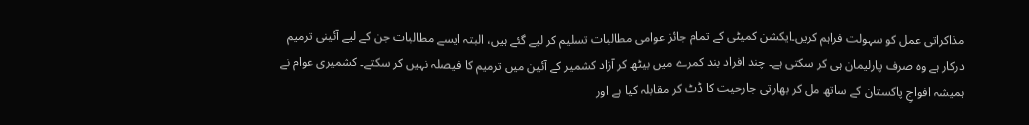مذاکراتی عمل کو سہولت فراہم کریں۔ایکشن کمیٹی کے تمام جائز عوامی مطالبات تسلیم کر لیے گئے ہیں، البتہ ایسے مطالبات جن کے لیے آئینی ترمیم درکار ہے وہ صرف پارلیمان ہی کر سکتی ہے۔ چند افراد بند کمرے میں بیٹھ کر آزاد کشمیر کے آئین میں ترمیم کا فیصلہ نہیں کر سکتے۔ کشمیری عوام نے ہمیشہ افواجِ پاکستان کے ساتھ مل کر بھارتی جارحیت کا ڈٹ کر مقابلہ کیا ہے اور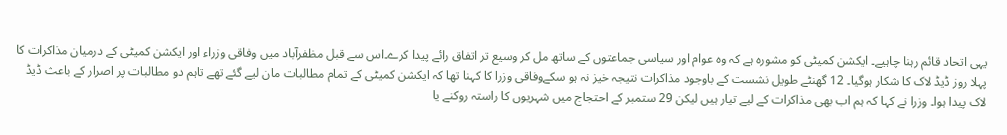یہی اتحاد قائم رہنا چاہیے۔ ایکشن کمیٹی کو مشورہ ہے کہ وہ عوام اور سیاسی جماعتوں کے ساتھ مل کر وسیع تر اتفاق رائے پیدا کرے۔اس سے قبل مظفرآباد میں وفاقی وزراء اور ایکشن کمیٹی کے درمیان مذاکرات کا پہلا روز ڈیڈ لاک کا شکار ہوگیا۔ 12 گھنٹے طویل نشست کے باوجود مذاکرات نتیجہ خیز نہ ہو سکےوفاقی وزرا کا کہنا تھا کہ ایکشن کمیٹی کے تمام مطالبات مان لیے گئے تھے تاہم دو مطالبات پر اصرار کے باعث ڈیڈ لاک پیدا ہوا۔ وزرا نے کہا کہ ہم اب بھی مذاکرات کے لیے تیار ہیں لیکن 29 ستمبر کے احتجاج میں شہریوں کا راستہ روکنے یا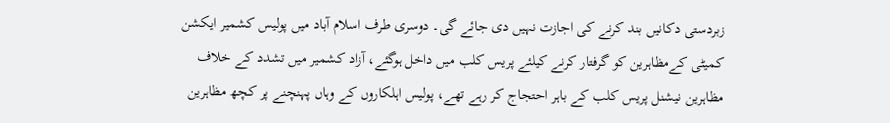زبردستی دکانیں بند کرنے کی اجازت نہیں دی جائے گی۔ دوسری طرف اسلام آباد میں پولیس کشمیر ایکشن کمیٹی کےمظاہرین کو گرفتار کرنے کیلئے پریس کلب میں داخل ہوگئے، آزاد کشمیر میں تشدد کے خلاف مظاہرین نیشنل پریس کلب کے باہر احتجاج کر رہے تھے، پولیس اہلکاروں کے وہاں پہنچنے پر کچھ مظاہرین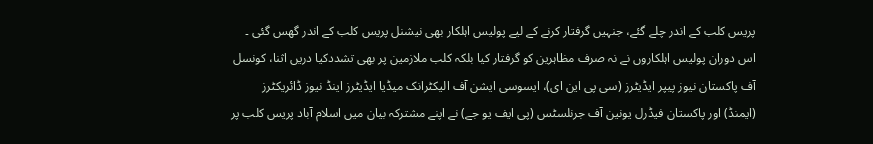پریس کلب کے اندر چلے گئے، جنہیں گرفتار کرنے کے لیے پولیس اہلکار بھی نیشنل پریس کلب کے اندر گھس گئی ۔ اس دوران پولیس اہلکاروں نے نہ صرف مظاہرین کو گرفتار کیا بلکہ کلب ملازمین پر بھی تشددکیا دریں اثنا، کونسل آف پاکستان نیوز پیپر ایڈیٹرز (سی پی این ای)، ایسوسی ایشن آف الیکٹرانک میڈیا ایڈیٹرز اینڈ نیوز ڈائریکٹرز (ایمنڈ) اور پاکستان فیڈرل یونین آف جرنلسٹس (پی ایف یو جے) نے اپنے مشترکہ بیان میں اسلام آباد پریس کلب پر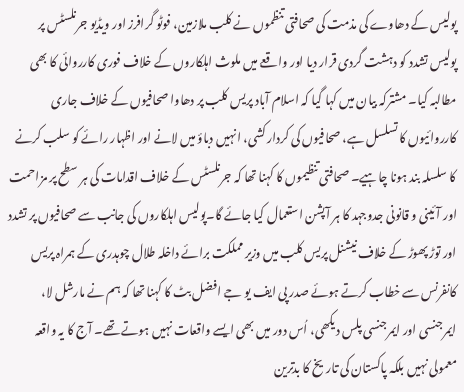پولیس کے دھاوے کی مذمت کی صحافتی تنظموں نے کلب ملازمین، فوٹو گرافرز اور ویڈیو جرنلسٹس پر پولیس تشدد کو دہشت گردی قرار دیا اور واقعے میں ملوث اہلکاروں کے خلاف فوری کارروائی کا بھی مطالبہ کیا۔ مشترکہ بیان میں کہا گیا کہ اسلام آباد پریس کلب پر دھاوا صحافیوں کے خلاف جاری کارروائیوں کا تسلسل ہے، صحافیوں کی کردار کشی، انہیں دباؤ میں لانے اور اظہار رائے کو سلب کرنے کا سلسلہ بند ہونا چاہیے۔ صحافتی تنظیموں کا کہنا تھا کہ جرنلسٹس کے خلاف اقدامات کی ہر سطح پر مزاحمت اور آئینی و قانونی جدوجہد کا ہر آپشن استعمال کیا جائے گا۔پولیس اہلکاروں کی جانب سے صحافیوں پر تشدد اور توڑ پھوڑ کے خلاف نیشنل پریس کلب میں وزیر مملکت برائے داخلہ طلال چوہدری کے ہمراہ پریس کانفرنس سے خطاب کرتے ہوئے صدر پی ایف یو جے افضل بٹ کا کہنا تھا کہ ہم نے مارشل لا، ایمرجنسی اور ایمرجنسی پلس دیکھی، اُس دور میں بھی ایسے واقعات نہیں ہوتے تھے۔ آج کا یہ واقعہ معمولی نہیں بلکہ پاکستان کی تاریخ کا بدترین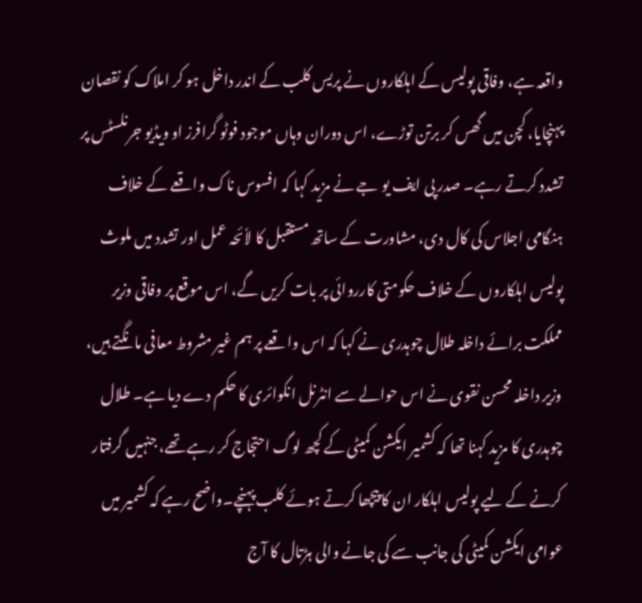واقعہ ہے، وفاقی پولیس کے اہلکاروں نے پریس کلب کے اندر داخل ہو کر املاک کو نقصان پہنچایا، کچن میں گھس کر برتن توڑے، اس دوران وہاں موجود فوٹو گرافرز او ویڈیو جرنلسٹس پر تشدد کرتے رہے۔ صدر پی ایف یو جے نے مزید کہا کہ افسوس ناک واقعے کے خلاف ہنگامی اجلاس کی کال دی، مشاورت کے ساتھ مستقبل کا لاٗئحہ عمل اور تشدد میں ملوث پولیس اہلکاروں کے خلاف حکومتی کارروائی پر بات کریں گے، اس موقع پر وفاقی وزیر مملکت برائے داخلہ طلال چوہدری نے کہا کہ اس واقعے پر ہم غیر مشروط معافی مانگتے ہیں، وزیر داخلہ محسن نقوی نے اس حوالے سے انٹرنل انکوائری کا حکم دے دیا ہے۔ طلال چوہدری کا مزید کہنا تھا کہ کشمیر ایکشن کمیٹی کے کچھ لوگ احتجاج کر رہے تھے، جنہیں گرفتار کرنے کے لیے پولیس اہلکار ان کا پیچھا کرتے ہوئے کلب پہنچے۔واضح رہے کہ کشمیر میں عوامی ایکشن کمیٹی کی جانب سے کی جانے والی ہڑتال کا آج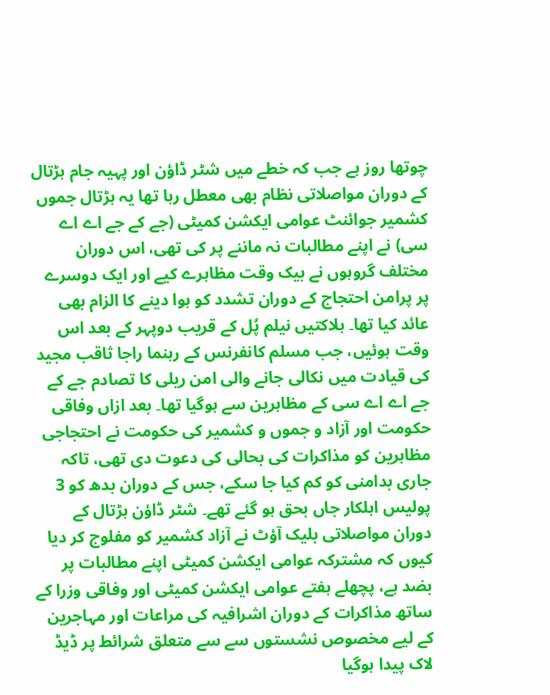چوتھا روز ہے جب کہ خطے میں شٹر ڈاؤن اور پہیہ جام ہڑتال کے دوران مواصلاتی نظام بھی معطل رہا تھا یہ ہڑتال جموں کشمیر جوائنٹ عوامی ایکشن کمیٹی (جے کے جے اے اے سی) نے اپنے مطالبات نہ ماننے پر کی تھی، اس دوران مختلف گروہوں نے بیک وقت مظاہرے کیے اور ایک دوسرے پر پرامن احتجاج کے دوران تشدد کو ہوا دینے کا الزام بھی عائد کیا تھا۔ ہلاکتیں نیلم پُل کے قریب دوپہر کے بعد اس وقت ہوئیں، جب مسلم کانفرنس کے رہنما راجا ثاقب مجید کی قیادت میں نکالی جانے والی امن ریلی کا تصادم جے کے جے اے اے سی کے مظاہرین سے ہوگیا تھا۔ بعد ازاں وفاقی حکومت اور آزاد و جموں و کشمیر کی حکومت نے احتجاجی مظاہرین کو مذاکرات کی بحالی کی دعوت دی تھی، تاکہ جاری بدامنی کو کم کیا جا سکے، جس کے دوران بدھ کو 3 پولیس اہلکار جاں بحق ہو گئے تھے۔ شٹر ڈاؤن ہڑتال کے دوران مواصلاتی بلیک آؤٹ نے آزاد کشمیر کو مفلوج کر دیا کیوں کہ مشترکہ عوامی ایکشن کمیٹی اپنے مطالبات پر بضد ہے، پچھلے ہفتے عوامی ایکشن کمیٹی اور وفاقی وزرا کے ساتھ مذاکرات کے دوران اشرافیہ کی مراعات اور مہاجرین کے لیے مخصوص نشستوں سے سے متعلق شرائط پر ڈیڈ لاک پیدا ہوگیا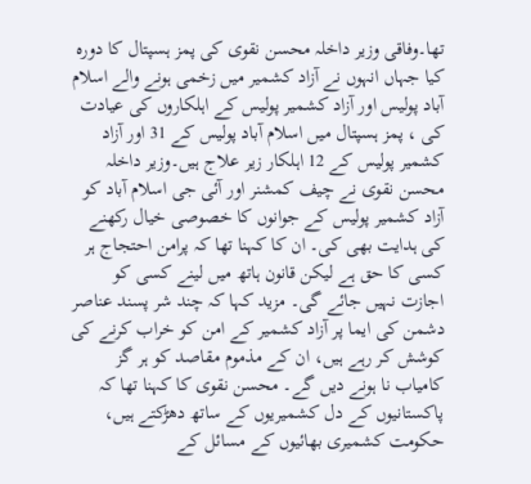تھا۔وفاقی وزیر داخلہ محسن نقوی کی پمز ہسپتال کا دورہ کیا جہاں انہوں نے آزاد کشمیر میں زخمی ہونے والے اسلام آباد پولیس اور آزاد کشمیر پولیس کے اہلکاروں کی عیادت کی ، پمز ہسپتال میں اسلام آباد پولیس کے 31 اور آزاد کشمیر پولیس کے 12 اہلکار زیر علاج ہیں۔وزیر داخلہ محسن نقوی نے چیف کمشنر اور آئی جی اسلام آباد کو آزاد کشمیر پولیس کے جوانوں کا خصوصی خیال رکھنے کی ہدایت بھی کی۔ ان کا کہنا تھا کہ پرامن احتجاج ہر کسی کا حق ہے لیکن قانون ہاتھ میں لینے کسی کو اجازت نہیں جائے گی۔ مزید کہا کہ چند شر پسند عناصر دشمن کی ایما پر آزاد کشمیر کے امن کو خراب کرنے کی کوشش کر رہے ہیں، ان کے مذموم مقاصد کو ہر گز کامیاب نا ہونے دیں گے۔ محسن نقوی کا کہنا تھا کہ پاکستانیوں کے دل کشمیریوں کے ساتھ دھڑکتے ہیں، حکومت کشمیری بھائیوں کے مسائل کے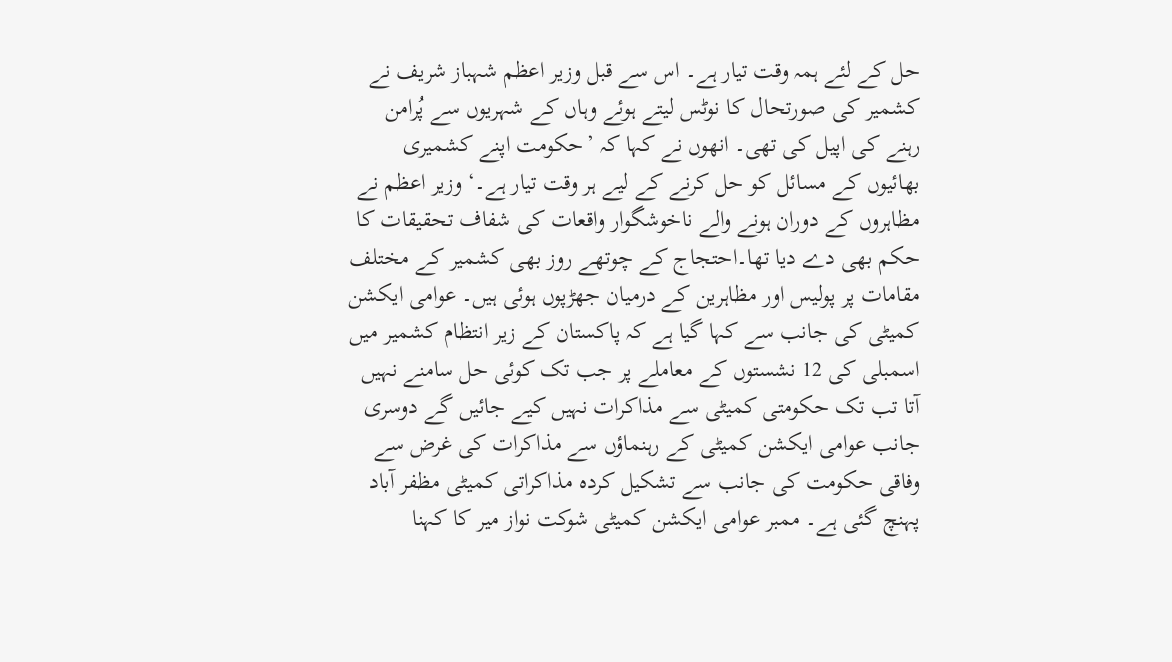حل کے لئے ہمہ وقت تیار ہے۔ اس سے قبل وزیر اعظم شہباز شریف نے کشمیر کی صورتحال کا نوٹس لیتے ہوئے وہاں کے شہریوں سے پُرامن رہنے کی اپیل کی تھی۔ انھوں نے کہا کہ ’حکومت اپنے کشمیری بھائیوں کے مسائل کو حل کرنے کے لیے ہر وقت تیار ہے۔‘ وزیر اعظم نے مظاہروں کے دوران ہونے والے ناخوشگوار واقعات کی شفاف تحقیقات کا حکم بھی دے دیا تھا۔احتجاج کے چوتھے روز بھی کشمیر کے مختلف مقامات پر پولیس اور مظاہرین کے درمیان جھڑپوں ہوئی ہیں۔ عوامی ایکشن کمیٹی کی جانب سے کہا گیا ہے کہ پاکستان کے زیر انتظام کشمیر میں اسمبلی کی 12 نشستوں کے معاملے پر جب تک کوئی حل سامنے نہیں آتا تب تک حکومتی کمیٹی سے مذاکرات نہیں کیے جائیں گے دوسری جانب عوامی ایکشن کمیٹی کے رہنماؤں سے مذاکرات کی غرض سے وفاقی حکومت کی جانب سے تشکیل کردہ مذاکراتی کمیٹی مظفر آباد پہنچ گئی ہے۔ ممبر عوامی ایکشن کمیٹی شوکت نواز میر کا کہنا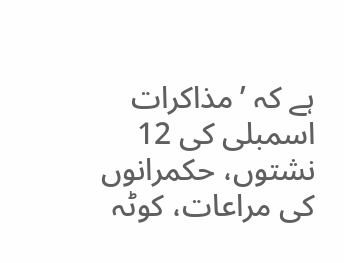ہے کہ ’مذاکرات اسمبلی کی 12 نشتوں، حکمرانوں کی مراعات، کوٹہ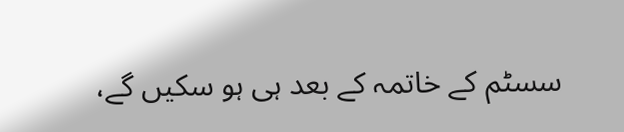سسٹم کے خاتمہ کے بعد ہی ہو سکیں گے،